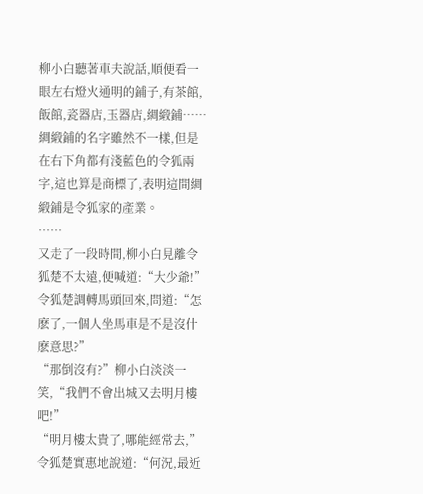柳小白聽著車夫說話,順便看一眼左右燈火通明的鋪子,有茶館,飯館,瓷器店,玉器店,綢緞鋪……
綢緞鋪的名字雖然不一樣,但是在右下角都有淺藍色的令狐兩字,這也算是商標了,表明這間綢緞鋪是令狐家的產業。
……
又走了一段時間,柳小白見離令狐楚不太遠,便喊道:“大少爺!”
令狐楚調轉馬頭回來,問道:“怎麽了,一個人坐馬車是不是沒什麽意思?”
“那倒沒有?”柳小白淡淡一笑,“我們不會出城又去明月樓吧!”
“明月樓太貴了,哪能經常去,”令狐楚實惠地說道:“何況,最近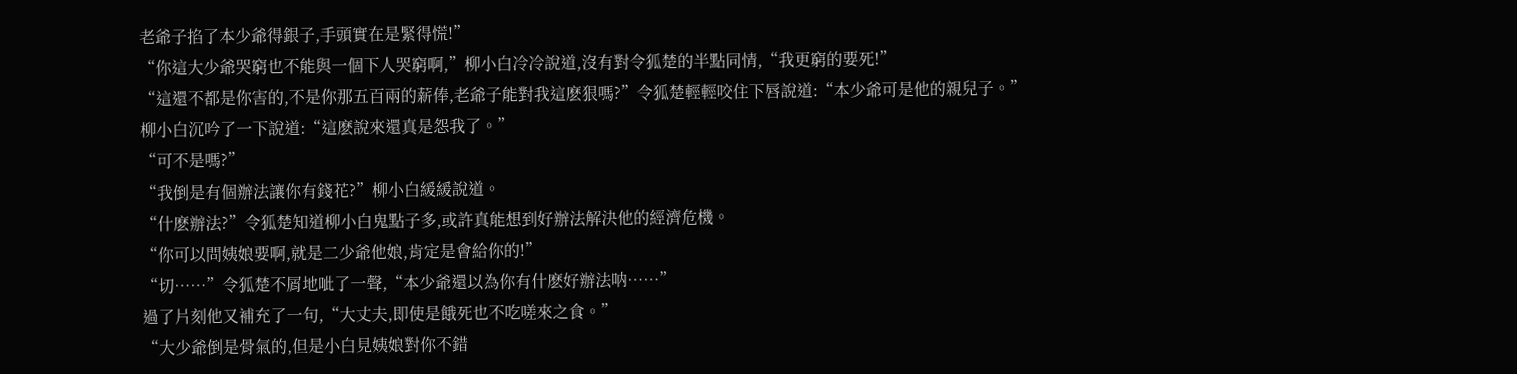老爺子掐了本少爺得銀子,手頭實在是緊得慌!”
“你這大少爺哭窮也不能與一個下人哭窮啊,”柳小白冷冷說道,沒有對令狐楚的半點同情,“我更窮的要死!”
“這還不都是你害的,不是你那五百兩的薪俸,老爺子能對我這麽狠嗎?”令狐楚輕輕咬住下唇說道:“本少爺可是他的親兒子。”
柳小白沉吟了一下說道:“這麽說來還真是怨我了。”
“可不是嗎?”
“我倒是有個辦法讓你有錢花?”柳小白緩緩說道。
“什麽辦法?”令狐楚知道柳小白鬼點子多,或許真能想到好辦法解決他的經濟危機。
“你可以問姨娘要啊,就是二少爺他娘,肯定是會給你的!”
“切……”令狐楚不屑地呲了一聲,“本少爺還以為你有什麽好辦法呐……”
過了片刻他又補充了一句,“大丈夫,即使是餓死也不吃嗟來之食。”
“大少爺倒是骨氣的,但是小白見姨娘對你不錯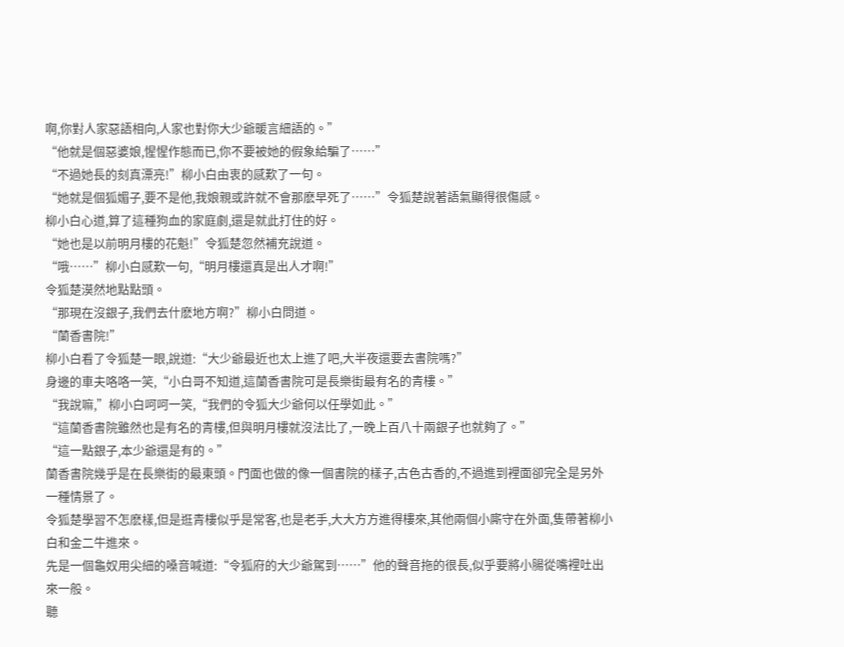啊,你對人家惡語相向,人家也對你大少爺暖言細語的。”
“他就是個惡婆娘,惺惺作態而已,你不要被她的假象給騙了……”
“不過她長的刻真漂亮!”柳小白由衷的感歎了一句。
“她就是個狐媚子,要不是他,我娘親或許就不會那麽早死了……”令狐楚說著語氣顯得很傷感。
柳小白心道,算了這種狗血的家庭劇,還是就此打住的好。
“她也是以前明月樓的花魁!”令狐楚忽然補充說道。
“哦……”柳小白感歎一句,“明月樓還真是出人才啊!”
令狐楚漠然地點點頭。
“那現在沒銀子,我們去什麽地方啊?”柳小白問道。
“蘭香書院!”
柳小白看了令狐楚一眼,說道:“大少爺最近也太上進了吧,大半夜還要去書院嗎?”
身邊的車夫咯咯一笑,“小白哥不知道,這蘭香書院可是長樂街最有名的青樓。”
“我說嘛,”柳小白呵呵一笑,“我們的令狐大少爺何以任學如此。”
“這蘭香書院雖然也是有名的青樓,但與明月樓就沒法比了,一晚上百八十兩銀子也就夠了。”
“這一點銀子,本少爺還是有的。”
蘭香書院幾乎是在長樂街的最東頭。門面也做的像一個書院的樣子,古色古香的,不過進到裡面卻完全是另外一種情景了。
令狐楚學習不怎麽樣,但是逛青樓似乎是常客,也是老手,大大方方進得樓來,其他兩個小廝守在外面,隻帶著柳小白和金二牛進來。
先是一個龜奴用尖細的嗓音喊道:“令狐府的大少爺駕到……”他的聲音拖的很長,似乎要將小腸從嘴裡吐出來一般。
聽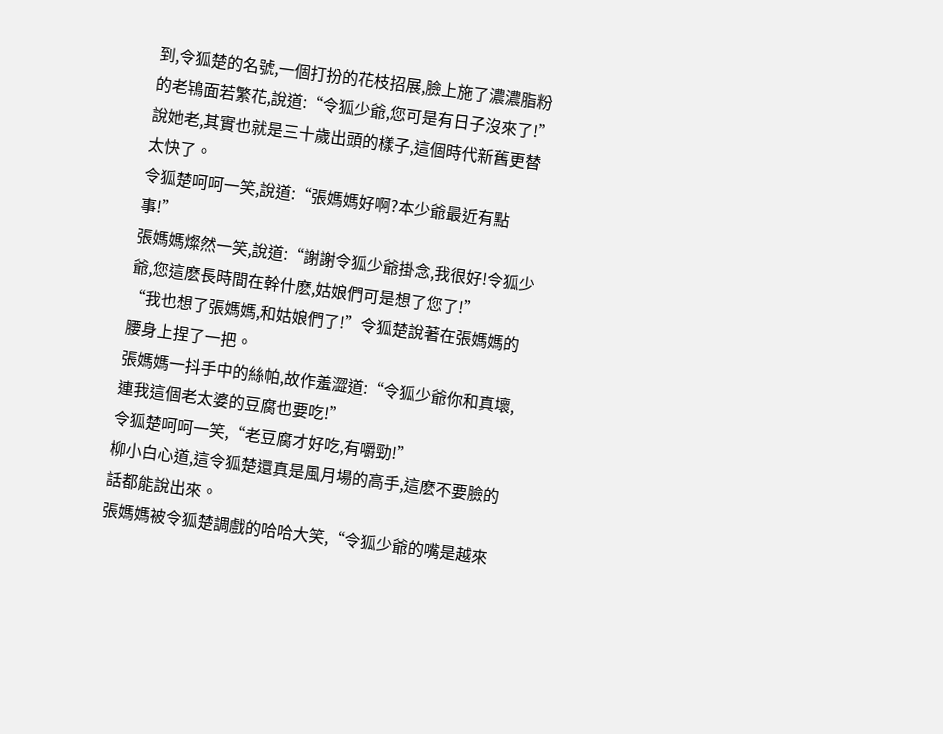到,令狐楚的名號,一個打扮的花枝招展,臉上施了濃濃脂粉的老鴇面若繁花,說道:“令狐少爺,您可是有日子沒來了!”
說她老,其實也就是三十歲出頭的樣子,這個時代新舊更替太快了。
令狐楚呵呵一笑,說道:“張媽媽好啊?本少爺最近有點事!”
張媽媽燦然一笑,說道:“謝謝令狐少爺掛念,我很好!令狐少爺,您這麽長時間在幹什麽,姑娘們可是想了您了!”
“我也想了張媽媽,和姑娘們了!”令狐楚說著在張媽媽的腰身上捏了一把。
張媽媽一抖手中的絲帕,故作羞澀道:“令狐少爺你和真壞,連我這個老太婆的豆腐也要吃!”
令狐楚呵呵一笑,“老豆腐才好吃,有嚼勁!”
柳小白心道,這令狐楚還真是風月場的高手,這麽不要臉的話都能說出來。
張媽媽被令狐楚調戲的哈哈大笑,“令狐少爺的嘴是越來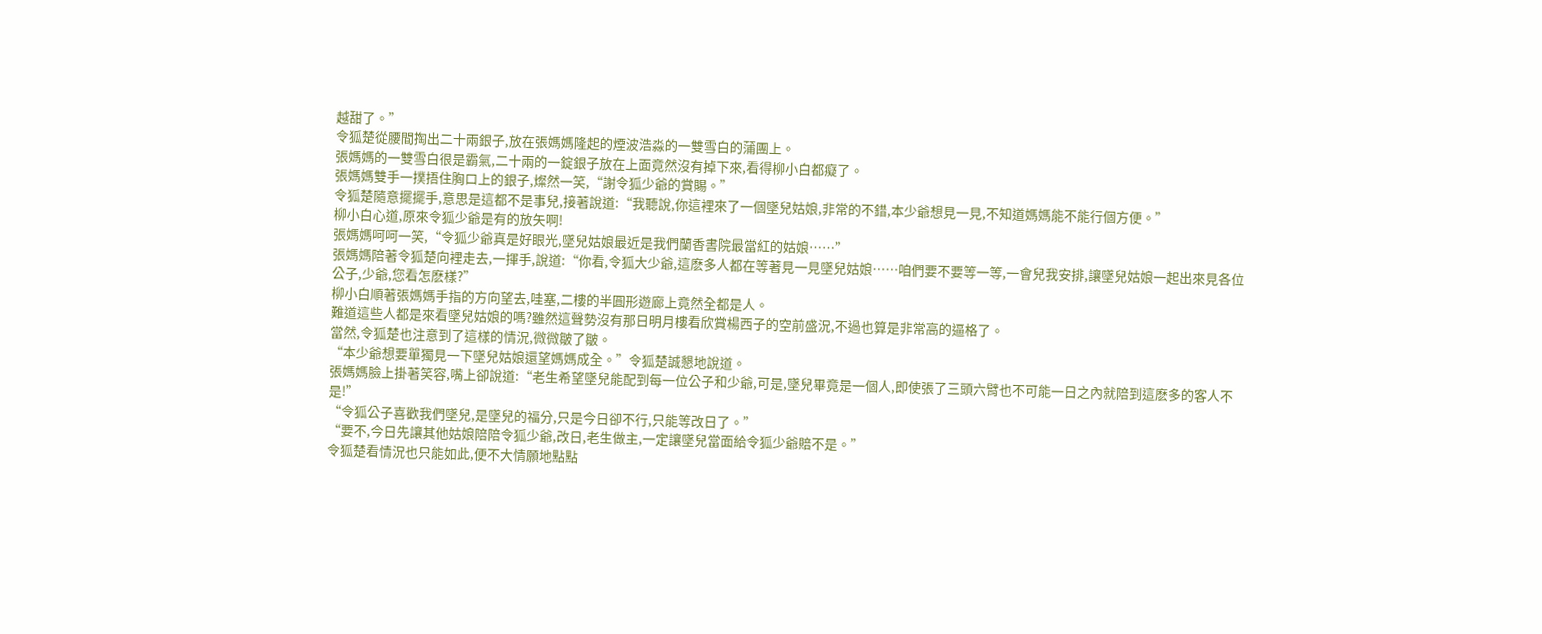越甜了。”
令狐楚從腰間掏出二十兩銀子,放在張媽媽隆起的煙波浩淼的一雙雪白的蒲團上。
張媽媽的一雙雪白很是霸氣,二十兩的一錠銀子放在上面竟然沒有掉下來,看得柳小白都癡了。
張媽媽雙手一撲捂住胸口上的銀子,燦然一笑,“謝令狐少爺的賞賜。”
令狐楚隨意擺擺手,意思是這都不是事兒,接著說道:“我聽說,你這裡來了一個墜兒姑娘,非常的不錯,本少爺想見一見,不知道媽媽能不能行個方便。”
柳小白心道,原來令狐少爺是有的放矢啊!
張媽媽呵呵一笑,“令狐少爺真是好眼光,墜兒姑娘最近是我們蘭香書院最當紅的姑娘……”
張媽媽陪著令狐楚向裡走去,一揮手,說道:“你看,令狐大少爺,這麽多人都在等著見一見墜兒姑娘……咱們要不要等一等,一會兒我安排,讓墜兒姑娘一起出來見各位公子,少爺,您看怎麽樣?”
柳小白順著張媽媽手指的方向望去,哇塞,二樓的半圓形遊廊上竟然全都是人。
難道這些人都是來看墜兒姑娘的嗎?雖然這聲勢沒有那日明月樓看欣賞楊西子的空前盛況,不過也算是非常高的逼格了。
當然,令狐楚也注意到了這樣的情況,微微皺了皺。
“本少爺想要單獨見一下墜兒姑娘還望媽媽成全。”令狐楚誠懇地說道。
張媽媽臉上掛著笑容,嘴上卻說道:“老生希望墜兒能配到每一位公子和少爺,可是,墜兒畢竟是一個人,即使張了三頭六臂也不可能一日之內就陪到這麽多的客人不是!”
“令狐公子喜歡我們墜兒,是墜兒的福分,只是今日卻不行,只能等改日了。”
“要不,今日先讓其他姑娘陪陪令狐少爺,改日,老生做主,一定讓墜兒當面給令狐少爺賠不是。”
令狐楚看情況也只能如此,便不大情願地點點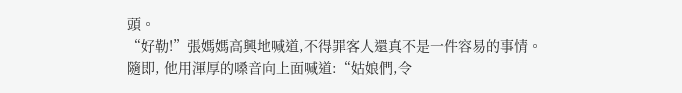頭。
“好勒!”張媽媽高興地喊道,不得罪客人還真不是一件容易的事情。
隨即, 他用渾厚的嗓音向上面喊道:“姑娘們,令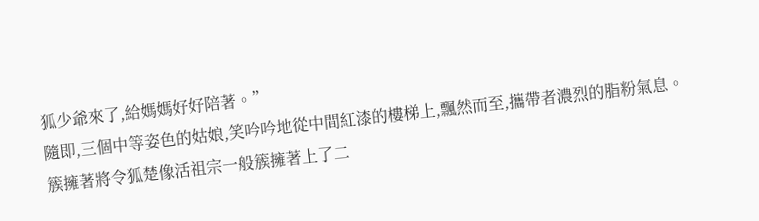狐少爺來了,給媽媽好好陪著。”
隨即,三個中等姿色的姑娘,笑吟吟地從中間紅漆的樓梯上,飄然而至,攜帶者濃烈的脂粉氣息。
簇擁著將令狐楚像活祖宗一般簇擁著上了二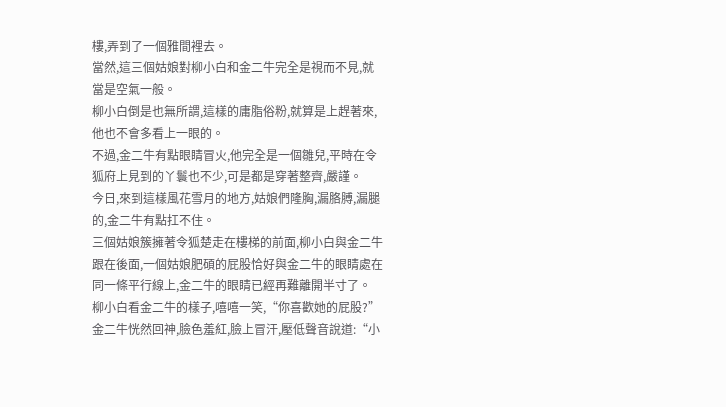樓,弄到了一個雅間裡去。
當然,這三個姑娘對柳小白和金二牛完全是視而不見,就當是空氣一般。
柳小白倒是也無所謂,這樣的庸脂俗粉,就算是上趕著來,他也不會多看上一眼的。
不過,金二牛有點眼睛冒火,他完全是一個雛兒,平時在令狐府上見到的丫鬟也不少,可是都是穿著整齊,嚴謹。
今日,來到這樣風花雪月的地方,姑娘們隆胸,漏胳膊,漏腿的,金二牛有點扛不住。
三個姑娘簇擁著令狐楚走在樓梯的前面,柳小白與金二牛跟在後面,一個姑娘肥碩的屁股恰好與金二牛的眼睛處在同一條平行線上,金二牛的眼睛已經再難離開半寸了。
柳小白看金二牛的樣子,嘻嘻一笑,“你喜歡她的屁股?”
金二牛恍然回神,臉色羞紅,臉上冒汗,壓低聲音說道:“小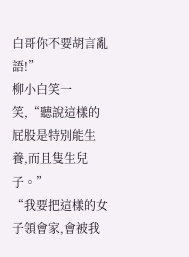白哥你不要胡言亂語!”
柳小白笑一笑,“聽說這樣的屁股是特別能生養,而且隻生兒子。”
“我要把這樣的女子領會家,會被我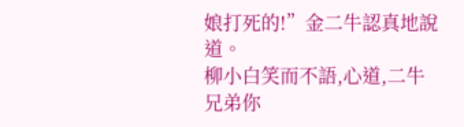娘打死的!”金二牛認真地說道。
柳小白笑而不語,心道,二牛兄弟你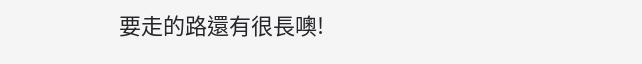要走的路還有很長噢!